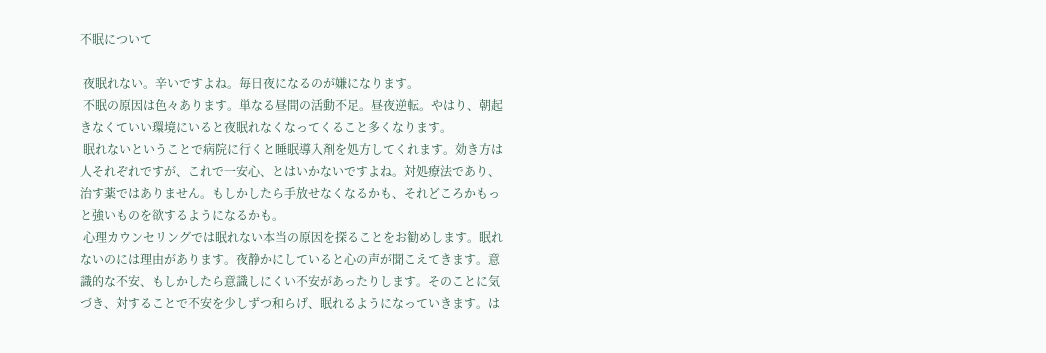不眠について

 夜眠れない。辛いですよね。毎日夜になるのが嫌になります。
 不眠の原因は色々あります。単なる昼間の活動不足。昼夜逆転。やはり、朝起きなくていい環境にいると夜眠れなくなってくること多くなります。
 眠れないということで病院に行くと睡眠導入剤を処方してくれます。効き方は人それぞれですが、これで一安心、とはいかないですよね。対処療法であり、治す薬ではありません。もしかしたら手放せなくなるかも、それどころかもっと強いものを欲するようになるかも。
 心理カウンセリングでは眠れない本当の原因を探ることをお勧めします。眠れないのには理由があります。夜静かにしていると心の声が聞こえてきます。意識的な不安、もしかしたら意識しにくい不安があったりします。そのことに気づき、対することで不安を少しずつ和らげ、眠れるようになっていきます。は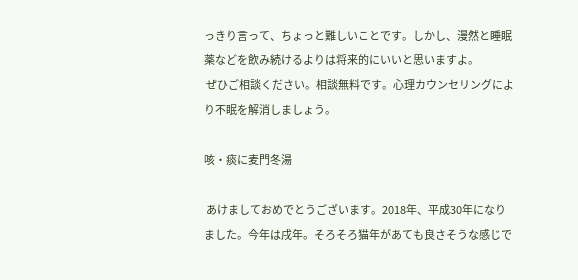っきり言って、ちょっと難しいことです。しかし、漫然と睡眠薬などを飲み続けるよりは将来的にいいと思いますよ。
 ぜひご相談ください。相談無料です。心理カウンセリングにより不眠を解消しましょう。

咳・痰に麦門冬湯

 あけましておめでとうございます。2018年、平成30年になりました。今年は戌年。そろそろ猫年があても良さそうな感じで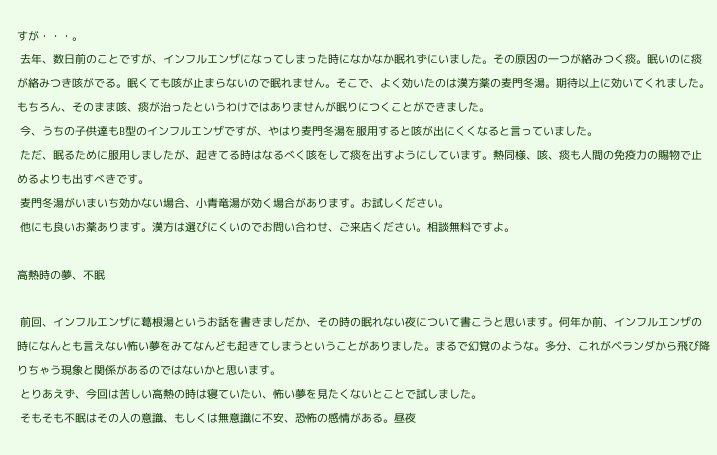すが・・・。
 去年、数日前のことですが、インフルエンザになってしまった時になかなか眠れずにいました。その原因の一つが絡みつく痰。眠いのに痰が絡みつき咳がでる。眠くても咳が止まらないので眠れません。そこで、よく効いたのは漢方薬の麦門冬湯。期待以上に効いてくれました。もちろん、そのまま咳、痰が治ったというわけではありませんが眠りにつくことができました。
 今、うちの子供達もB型のインフルエンザですが、やはり麦門冬湯を服用すると咳が出にくくなると言っていました。
 ただ、眠るために服用しましたが、起きてる時はなるべく咳をして痰を出すようにしています。熱同様、咳、痰も人間の免疫力の賜物で止めるよりも出すべきです。
 麦門冬湯がいまいち効かない場合、小青竜湯が効く場合があります。お試しください。
 他にも良いお薬あります。漢方は選びにくいのでお問い合わせ、ご来店ください。相談無料ですよ。

高熱時の夢、不眠

 前回、インフルエンザに葛根湯というお話を書きましだか、その時の眠れない夜について書こうと思います。何年か前、インフルエンザの時になんとも言えない怖い夢をみてなんども起きてしまうということがありました。まるで幻覚のような。多分、これがベランダから飛び降りちゃう現象と関係があるのではないかと思います。
 とりあえず、今回は苦しい高熱の時は寝ていたい、怖い夢を見たくないとことで試しました。
 そもそも不眠はその人の意識、もしくは無意識に不安、恐怖の感情がある。昼夜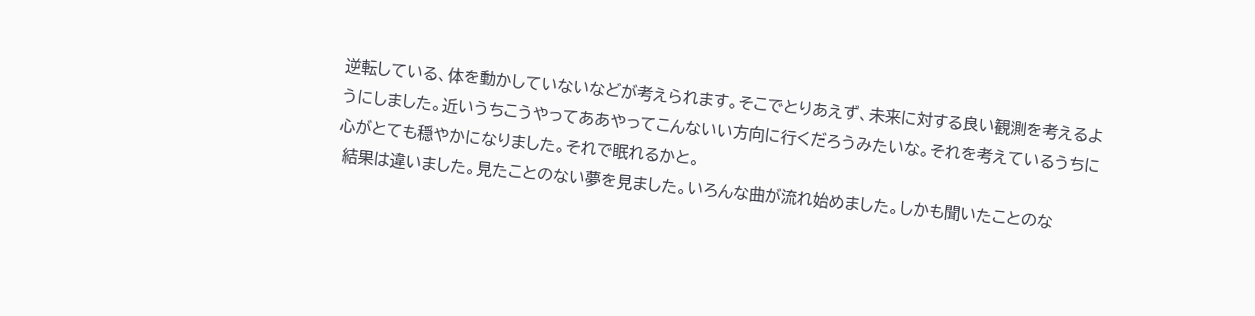逆転している、体を動かしていないなどが考えられます。そこでとりあえず、未来に対する良い観測を考えるようにしました。近いうちこうやってああやってこんないい方向に行くだろうみたいな。それを考えているうちに心がとても穏やかになりました。それで眠れるかと。
 結果は違いました。見たことのない夢を見ました。いろんな曲が流れ始めました。しかも聞いたことのな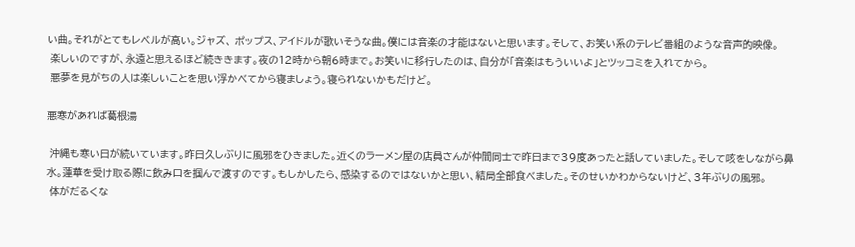い曲。それがとてもレベルが高い。ジャズ、 ポップス、アイドルが歌いそうな曲。僕には音楽の才能はないと思います。そして、お笑い系のテレビ番組のような音声的映像。
 楽しいのですが、永遠と思えるほど続ききます。夜の12時から朝6時まで。お笑いに移行したのは、自分が「音楽はもういいよ」とツッコミを入れてから。
 悪夢を見がちの人は楽しいことを思い浮かべてから寝ましょう。寝られないかもだけど。

悪寒があれば葛根湯

 沖縄も寒い日が続いています。昨日久しぶりに風邪をひきました。近くのラーメン屋の店員さんが仲間同士で昨日まで39度あったと話していました。そして咳をしながら鼻水。蓮華を受け取る際に飲み口を掴んで渡すのです。もしかしたら、感染するのではないかと思い、結局全部食べました。そのせいかわからないけど、3年ぶりの風邪。
 体がだるくな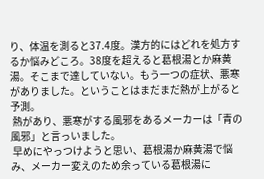り、体温を測ると37.4度。漢方的にはどれを処方するか悩みどころ。38度を超えると葛根湯とか麻黄湯。そこまで達していない。もう一つの症状、悪寒がありました。ということはまだまだ熱が上がると予測。
 熱があり、悪寒がする風邪をあるメーカーは「青の風邪」と言っいました。
 早めにやっつけようと思い、葛根湯か麻黄湯で悩み、メーカー変えのため余っている葛根湯に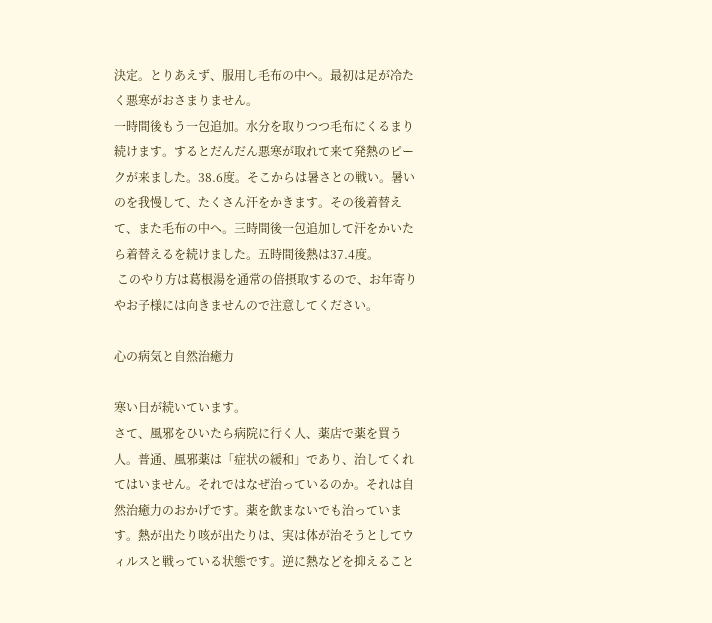決定。とりあえず、服用し毛布の中へ。最初は足が冷たく悪寒がおさまりません。
一時間後もう一包追加。水分を取りつつ毛布にくるまり続けます。するとだんだん悪寒が取れて来て発熱のピークが来ました。38.6度。そこからは暑さとの戦い。暑いのを我慢して、たくさん汗をかきます。その後着替えて、また毛布の中へ。三時間後一包追加して汗をかいたら着替えるを続けました。五時間後熱は37.4度。
 このやり方は葛根湯を通常の倍摂取するので、お年寄りやお子様には向きませんので注意してください。

心の病気と自然治癒力

寒い日が続いています。
さて、風邪をひいたら病院に行く人、薬店で薬を買う人。普通、風邪薬は「症状の緩和」であり、治してくれてはいません。それではなぜ治っているのか。それは自然治癒力のおかげです。薬を飲まないでも治っています。熱が出たり咳が出たりは、実は体が治そうとしてウィルスと戦っている状態です。逆に熱などを抑えること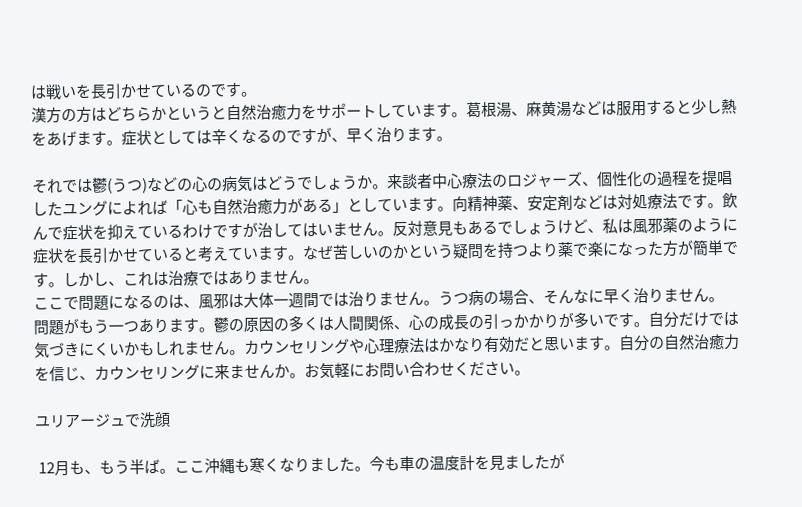は戦いを長引かせているのです。
漢方の方はどちらかというと自然治癒力をサポートしています。葛根湯、麻黄湯などは服用すると少し熱をあげます。症状としては辛くなるのですが、早く治ります。

それでは鬱(うつ)などの心の病気はどうでしょうか。来談者中心療法のロジャーズ、個性化の過程を提唱したユングによれば「心も自然治癒力がある」としています。向精神薬、安定剤などは対処療法です。飲んで症状を抑えているわけですが治してはいません。反対意見もあるでしょうけど、私は風邪薬のように症状を長引かせていると考えています。なぜ苦しいのかという疑問を持つより薬で楽になった方が簡単です。しかし、これは治療ではありません。
ここで問題になるのは、風邪は大体一週間では治りません。うつ病の場合、そんなに早く治りません。
問題がもう一つあります。鬱の原因の多くは人間関係、心の成長の引っかかりが多いです。自分だけでは気づきにくいかもしれません。カウンセリングや心理療法はかなり有効だと思います。自分の自然治癒力を信じ、カウンセリングに来ませんか。お気軽にお問い合わせください。

ユリアージュで洗顔

 12月も、もう半ば。ここ沖縄も寒くなりました。今も車の温度計を見ましたが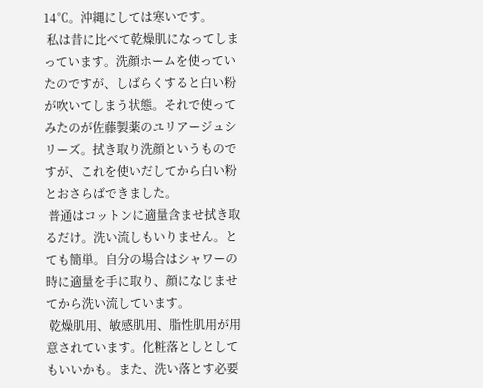14℃。沖縄にしては寒いです。
 私は昔に比べて乾燥肌になってしまっています。洗顔ホームを使っていたのですが、しばらくすると白い粉が吹いてしまう状態。それで使ってみたのが佐藤製薬のユリアージュシリーズ。拭き取り洗顔というものですが、これを使いだしてから白い粉とおさらばできました。
 普通はコットンに適量含ませ拭き取るだけ。洗い流しもいりません。とても簡単。自分の場合はシャワーの時に適量を手に取り、顔になじませてから洗い流しています。
 乾燥肌用、敏感肌用、脂性肌用が用意されています。化粧落としとしてもいいかも。また、洗い落とす必要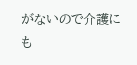がないので介護にも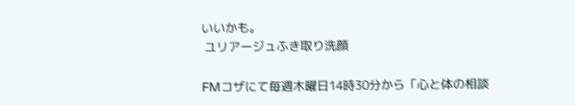いいかも。
 ユリアージュふき取り洗顔

FMコザにて毎週木曜日14時30分から「心と体の相談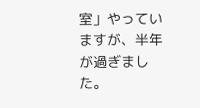室」やっていますが、半年が過ぎました。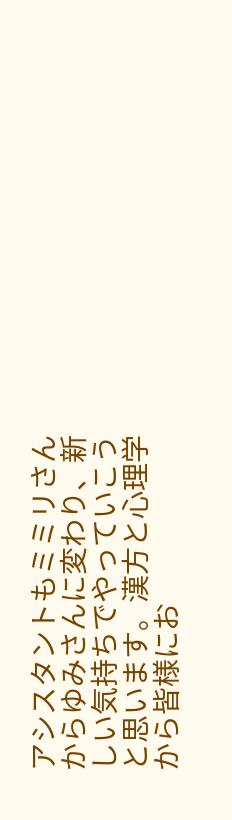アシスタントもミミリさんからゆみさんに変わり、新しい気持ちでやっていこうと思います。漢方と心理学から皆様にお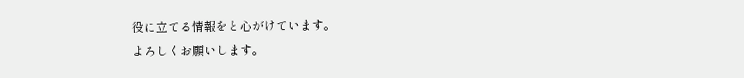役に立てる情報をと心がけています。
よろしくお願いします。